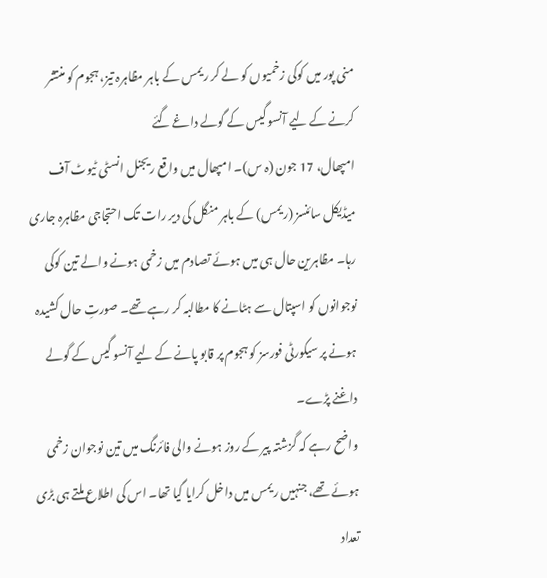منی پور میں کوکی زخمیوں کو لے کر ریمس کے باہر مظاہرہ تیز، ہجوم کو منتشر کرنے کے لیے آنسو گیس کے گولے داغے گئے
امپھال، 17 جون (ہ س)۔ امپھال میں واقع ریجنل انسٹی ٹیوٹ آف میڈیکل سائنسز (ریمس) کے باہر منگل کی دیر رات تک احتجاجی مظاہرہ جاری رہا۔ مظاہرین حال ہی میں ہوئے تصادم میں زخمی ہونے والے تین کوکی نوجوانوں کو اسپتال سے ہٹانے کا مطالبہ کر رہے تھے۔ صورتِ حال کشیدہ ہونے پر سیکورٹی فورسز کو ہجوم پر قابو پانے کے لیے آنسو گیس کے گولے داغنے پڑے۔
واضح رہے کہ گزشتہ پیر کے روز ہونے والی فائرنگ میں تین نوجوان زخمی ہوئے تھے، جنہیں ریمس میں داخل کرایا گیا تھا۔ اس کی اطلاع ملتے ہی بڑی تعداد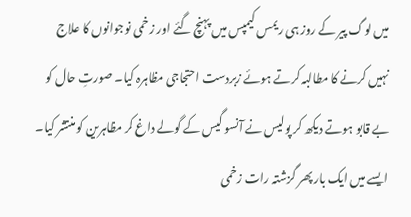میں لوگ پیر کے روز ہی ریمس کیمپس میں پہنچ گئے اور زخمی نوجوانوں کا علاج نہیں کرنے کا مطالبہ کرتے ہوئے زبردست احتجاجی مظاہرہ کیا۔ صورتِ حال کو بے قابو ہوتے دیکھ کر پولیس نے آنسو گیس کے گولے داغ کر مظاہرین کو منتشر کیا۔ ایسے میں ایک بار پھر گزشتہ رات زخمی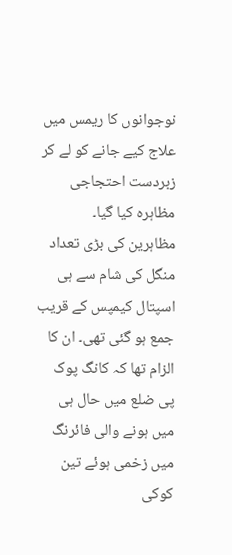نوجوانوں کا ریمس میں علاج کیے جانے کو لے کر زبردست احتجاجی مظاہرہ کیا گیا۔
مظاہرین کی بڑی تعداد منگل کی شام سے ہی اسپتال کیمپس کے قریب جمع ہو گئی تھی۔ ان کا الزام تھا کہ کانگ پوک پی ضلع میں حال ہی میں ہونے والی فائرنگ میں زخمی ہوئے تین کوکی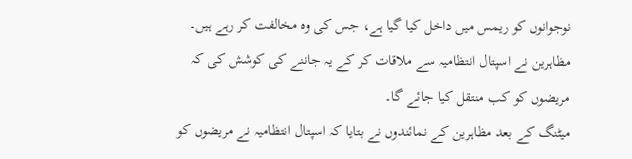نوجوانوں کو ریمس میں داخل کیا گیا ہے، جس کی وہ مخالفت کر رہے ہیں۔ مظاہرین نے اسپتال انتظامیہ سے ملاقات کر کے یہ جاننے کی کوشش کی کہ مریضوں کو کب منتقل کیا جائے گا۔
میٹنگ کے بعد مظاہرین کے نمائندوں نے بتایا کہ اسپتال انتظامیہ نے مریضوں کو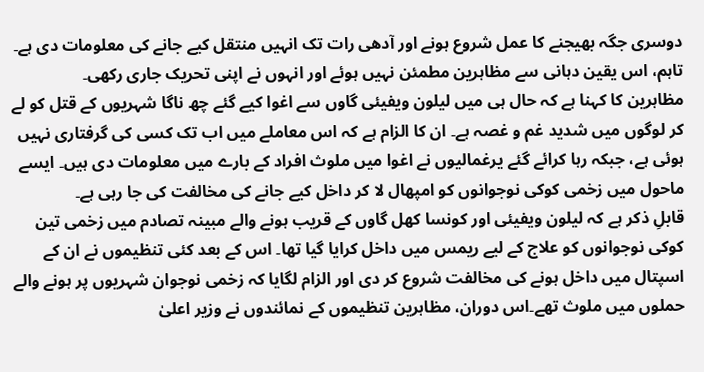دوسری جگہ بھیجنے کا عمل شروع ہونے اور آدھی رات تک انہیں منتقل کیے جانے کی معلومات دی ہے۔ تاہم، اس یقین دہانی سے مظاہرین مطمئن نہیں ہوئے اور انہوں نے اپنی تحریک جاری رکھی۔
مظاہرین کا کہنا ہے کہ حال ہی میں لیلون ویفیئی گاوں سے اغوا کیے گئے چھ ناگا شہریوں کے قتل کو لے کر لوگوں میں شدید غم و غصہ ہے۔ ان کا الزام ہے کہ اس معاملے میں اب تک کسی کی گرفتاری نہیں ہوئی ہے، جبکہ رہا کرائے گئے یرغمالیوں نے اغوا میں ملوث افراد کے بارے میں معلومات دی ہیں۔ ایسے ماحول میں زخمی کوکی نوجوانوں کو امپھال لا کر داخل کیے جانے کی مخالفت کی جا رہی ہے۔
قابلِ ذکر ہے کہ لیلون ویفیئی اور کونسا کھل گاوں کے قریب ہونے والے مبینہ تصادم میں زخمی تین کوکی نوجوانوں کو علاج کے لیے ریمس میں داخل کرایا گیا تھا۔ اس کے بعد کئی تنظیموں نے ان کے اسپتال میں داخل ہونے کی مخالفت شروع کر دی اور الزام لگایا کہ زخمی نوجوان شہریوں پر ہونے والے حملوں میں ملوث تھے۔اس دوران، مظاہرین تنظیموں کے نمائندوں نے وزیر اعلیٰ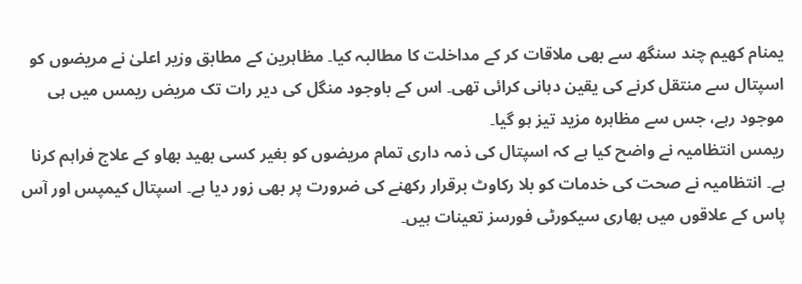یمنام کھیم چند سنگھ سے بھی ملاقات کر کے مداخلت کا مطالبہ کیا۔ مظاہرین کے مطابق وزیر اعلیٰ نے مریضوں کو اسپتال سے منتقل کرنے کی یقین دہانی کرائی تھی۔ اس کے باوجود منگل کی دیر رات تک مریض ریمس میں ہی موجود رہے، جس سے مظاہرہ مزید تیز ہو گیا۔
ریمس انتظامیہ نے واضح کیا ہے کہ اسپتال کی ذمہ داری تمام مریضوں کو بغیر کسی بھید بھاو کے علاج فراہم کرنا ہے۔ انتظامیہ نے صحت کی خدمات کو بلا رکاوٹ برقرار رکھنے کی ضرورت پر بھی زور دیا ہے۔ اسپتال کیمپس اور آس پاس کے علاقوں میں بھاری سیکورٹی فورسز تعینات ہیں۔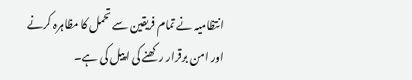انتظامیہ نے تمام فریقین سے تحمل کا مظاہرہ کرنے اور امن برقرار رکھنے کی اپیل کی ہے۔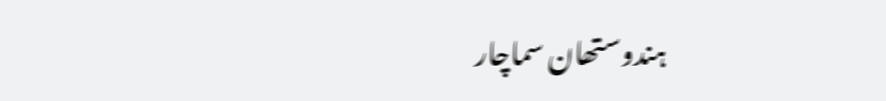ہندوستھان سماچار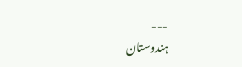---
ہندوستان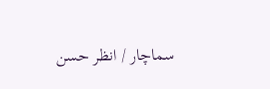سماچار / انظر حسن